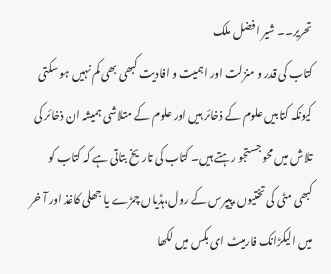تحریر۔۔ شیر افضل ملک
کتاب کی قدر و منزلت اور اہمیت و افادیت کبھی بھی کم نہیں ہو سکتی کیونکہ کتابیں علوم کے ذخائر ہیں اور علوم کے متلاشی ہمیشہ ان ذخائر کی تلاش میں محو جستجو رہتے ہیں۔ کتاب کی تاریخ بتاتی ہے کہ کتاب کو کبھی مٹی کی تختیوں،پیپرس کے رول،ہڈیاں چمڑے یا جھلی کاغذ اور آ خر میں الیکڑانک فارمیٹ ای بکس میں لکھا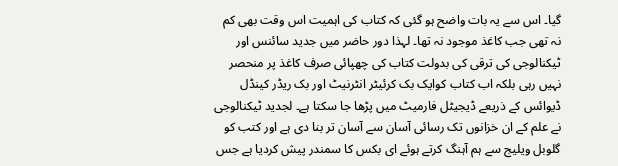گیا۔ اس سے یہ بات واضح ہو گئی کہ کتاب کی اہمیت اس وقت بھی کم نہ تھی جب کاغذ موجود نہ تھا۔ لہذا دور حاضر میں جدید سائنس اور ٹیکنالوجی کی ترقی کی بدولت کتاب کی چھپائی صرف کاغذ پر منحصر نہیں رہی بلکہ اب کتاب کوایک بک کرئیٹر انٹرنیٹ اور بک ریڈر کینڈل ڈیوائس کے ذریعے ڈیجیٹل فارمیٹ میں پڑھا جا سکتا ہے۔ لجدید ٹیکنالوجی نے علم کے ان خزانوں تک رسائی آسان سے آسان تر بنا دی ہے اور کتب کو گلوبل ویلیج سے ہم آہنگ کرتے ہوئے ای بکس کا سمندر پیش کردیا ہے جس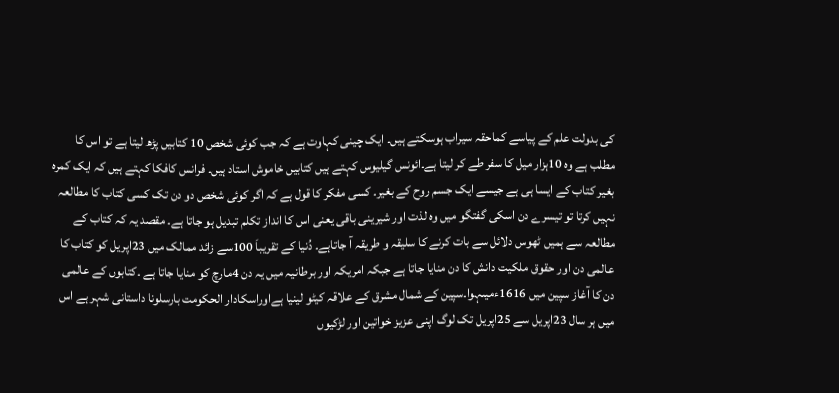کی بدولت علم کے پیاسے کماحقہ سیراب ہوسکتے ہیں۔ ایک چینی کہاوت ہے کہ جب کوئی شخص 10 کتابیں پڑھ لیتا ہے تو اس کا مطلب ہے وہ 10ہزار میل کا سفر طے کر لیتا ہے۔ائونس گیلیوس کہتے ہیں کتابیں خاموش استاد ہیں۔ فرانس کافکا کہتے ہیں کہ ایک کمرہ بغیر کتاب کے ایسا ہی ہے جیسے ایک جسم روح کے بغیر۔ کسی مفکر کا قول ہے کہ اگر کوئی شخص دو دن تک کسی کتاب کا مطالعہ نہیں کرتا تو تیسرے دن اسکی گفتگو میں وہ لذت اور شیرینی باقی یعنی اس کا انداز تکلم تبدیل ہو جاتا ہے۔ مقصد یہ کہ کتاب کے مطالعہ سے ہمیں ٹھوس دلائل سے بات کرنے کا سلیقہ و طریقہ آ جاتاہے۔ دُنیا کے تقریباَ 100سے زائد ممالک میں 23اپریل کو کتاب کا عالمی دن اور حقوق ملکیت دانش کا دن منایا جاتا ہے جبکہ امریکہ اور برطانیہ میں یہ دن 4مارچ کو منایا جاتا ہے ۔کتابوں کے عالمی دن کا آغاز سپین میں 1616ءمیںہوا۔سپین کے شمال مشرق کے علاقہ کیٹو لینیا ہےاوراسکادار الحکومت بارسلونا داستانی شہر ہے اس میں ہر سال 23اپریل سے 25اپریل تک لوگ اپنی عزیز خواتین اور لڑکیوں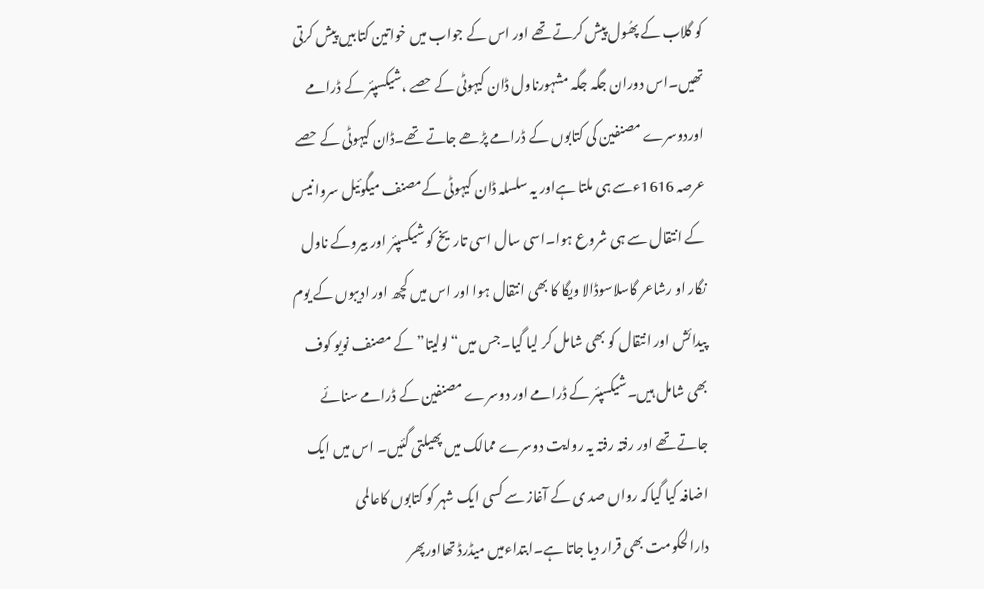کو گلاب کے پھُول پیش کرتے تھے اور اس کے جواب میں خواتین کتابیں پیش کرتی تھیں۔اس دوران جگہ جگہ مشہورناول ڈان کیہوٹی کے حصے ،شیکسپئر کے ڈرامے اوردوسرے مصنفین کی کتابوں کے ڈرامے پڑھے جاتے تھے۔ڈان کیہوٹی کے حصے عرصہ 1616ءسے ہی ملتا ہےاور یہ سلسلہ ڈان کیہوٹی کےمصنف میگوئیل سروا نیس کے انتقال سے ہی شروع ہوا۔اسی سال اسی تاریخ کو شیکسپئر اور بیروکے ناول نگار او رشاعر گاسلاسوڈالا ویگا کا بھی انتقال ہوا اور اس میں کچھ اور ادیبوں کے یوم پیدائش اور انتقال کو بھی شامل کر لیا گیا۔جس میں“لولیتا” کے مصنف نویو کوف بھی شامل ہیں۔شیکسپئر کے ڈرامے اور دوسرے مصنفین کے ڈرامے سنائے جاتے تھے اور رفتہ رفتہ یہ روایت دوسرے ممالک میں پھیلتی گئیں۔ اس میں ایک اضافہ کیا گیاکہ رواں صد ی کے آغاز سے کسی ایک شہر کو کتابوں کاعالمی دارالحکومت بھی قرار دیا جاتا ہے۔ابتداءمیں میڈرڈ تھااورپھر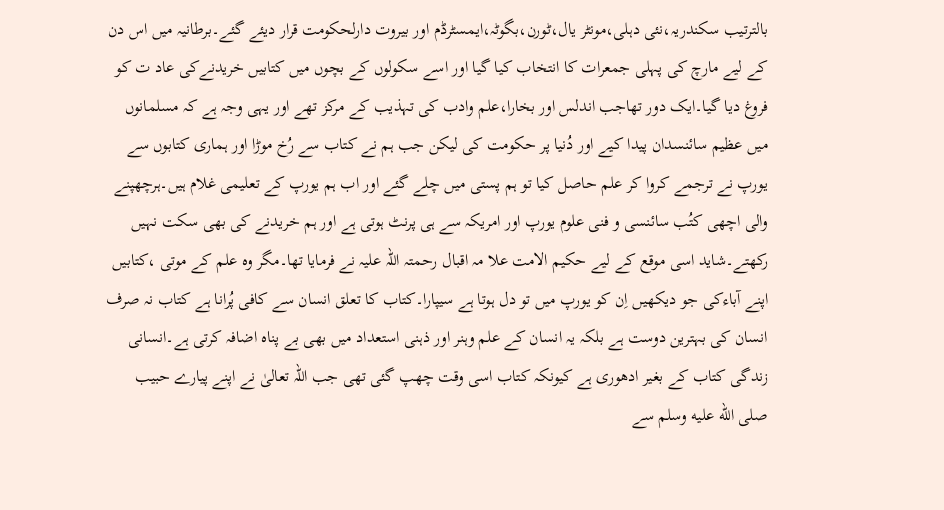بالترتیب سکندریہ،نئی دہلی،مونٹر یال،ٹورن،بگوٹہ،ایمسٹرڈم اور بیروت دارلحکومت قرار دیئے گئے۔برطانیہ میں اس دن کے لیے مارچ کی پہلی جمعرات کا انتخاب کیا گیا اور اسے سکولوں کے بچوں میں کتابیں خریدنےکی عاد ت کو فروغ دیا گیا۔ایک دور تھاجب اندلس اور بخارا،علم وادب کی تہذیب کے مرکز تھے اور یہی وجہ ہے کہ مسلمانوں میں عظیم سائنسدان پیدا کیے اور دُنیا پر حکومت کی لیکن جب ہم نے کتاب سے رُخ موڑا اور ہماری کتابوں سے یورپ نے ترجمے کروا کر علم حاصل کیا تو ہم پستی میں چلے گئے اور اب ہم یورپ کے تعلیمی غلام ہیں۔ہرچھپنے والی اچھی کتُب سائنسی و فنی علوم یورپ اور امریکہ سے ہی پرنٹ ہوتی ہے اور ہم خریدنے کی بھی سکت نہیں رکھتے۔شاید اسی موقع کے لیے حکیم الامت علا مہ اقبال رحمتہ اللہ علیہ نے فرمایا تھا۔مگر وہ علم کے موتی ،کتابیں اپنے آباءکی جو دیکھیں اِن کو یورپ میں تو دل ہوتا ہے سیپارا۔کتاب کا تعلق انسان سے کافی پُرانا ہے کتاب نہ صرف انسان کی بہترین دوست ہے بلکہ یہ انسان کے علم وہنر اور ذہنی استعداد میں بھی بے پناہ اضافہ کرتی ہے۔انسانی زندگی کتاب کے بغیر ادھوری ہے کیونکہ کتاب اسی وقت چھپ گئی تھی جب اللہ تعالیٰ نے اپنے پیارے حبیب صلى الله عليه وسلم سے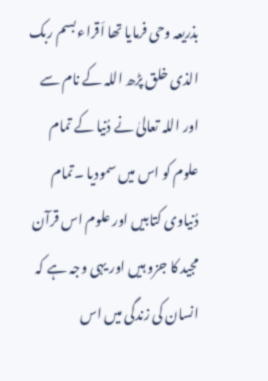بذریعہ وحی فرمایا تھا اَقراء بسم ربک الذی خلق پڑھ اللہ کے نام سے اور اللہ تعالیٰ نے دُنیا کے تمام علوم کو اس میں سمودیا ۔تمام دُنیاوی کتابیں اور علوم اس قرآن مجید کا جزو ہیں اور یہی وجہ ہے کہ انسان کی زندگی میں اس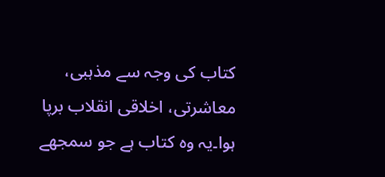کتاب کی وجہ سے مذہبی، معاشرتی، اخلاقی انقلاب برپا ہوا۔یہ وہ کتاب ہے جو سمجھے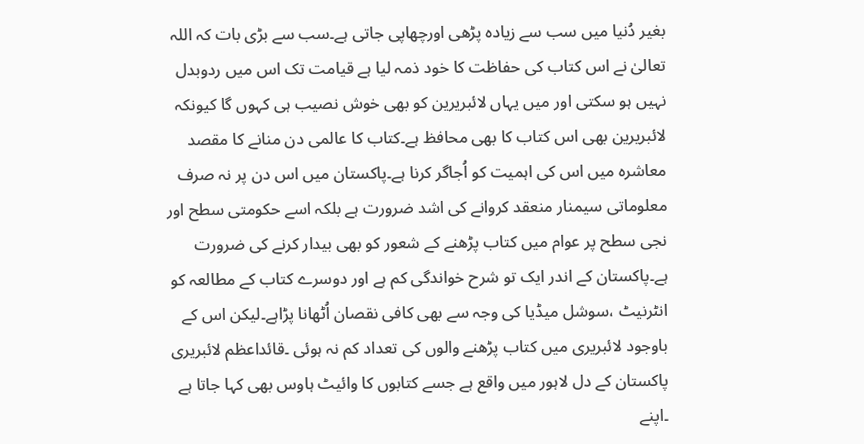بغیر دُنیا میں سب سے زیادہ پڑھی اورچھاپی جاتی ہے۔سب سے بڑی بات کہ اللہ تعالیٰ نے اس کتاب کی حفاظت کا خود ذمہ لیا ہے قیامت تک اس میں ردوبدل نہیں ہو سکتی اور میں یہاں لائبریرین کو بھی خوش نصیب ہی کہوں گا کیونکہ لائبریرین بھی اس کتاب کا بھی محافظ ہے۔کتاب کا عالمی دن منانے کا مقصد معاشرہ میں اس کی اہمیت کو اُجاگر کرنا ہے۔پاکستان میں اس دن پر نہ صرف معلوماتی سیمنار منعقد کروانے کی اشد ضرورت ہے بلکہ اسے حکومتی سطح اور نجی سطح پر عوام میں کتاب پڑھنے کے شعور کو بھی بیدار کرنے کی ضرورت ہے۔پاکستان کے اندر ایک تو شرح خواندگی کم ہے اور دوسرے کتاب کے مطالعہ کو انٹرنیٹ ،سوشل میڈیا کی وجہ سے بھی کافی نقصان اُٹھانا پڑاہے۔لیکن اس کے باوجود لائبریری میں کتاب پڑھنے والوں کی تعداد کم نہ ہوئی ۔قائداعظم لائبریری پاکستان کے دل لاہور میں واقع ہے جسے کتابوں کا وائیٹ ہاوس بھی کہا جاتا ہے ۔اپنے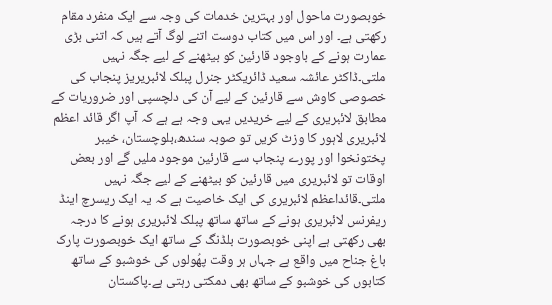خوبصورت ماحول اور بہترین خدمات کی وجہ سے ایک منفرد مقام رکھتی ہے۔ اور اس میں کتاب دوست اتنے لوگ آتے ہیں کہ اتنی بڑی عمارت ہونے کے باوجود قارئین کو بیٹھنے کے لیے جگہ نہیں ملتی۔ڈاکٹر عائشہ سعید ڈائریکٹر جنرل پبلک لائبریریز پنجاب کی خصوصی کاوش سے قارئین کے لیے آن کی دلچسپی اور ضروریات کے مطابق لائبریری کے لیے خریدیں یہی وجہ ہے ہے کہ آپ اگر قائد اعظم لائبریری لاہور کا وزٹ کریں تو صوبہ سندھ،بلوچستان، خیبر پختونخوا اور پورے پنجاب سے قارئین موجود ملیں گے اور بعض اوقات تو لائبریری میں قارئین کو بیٹھنے کے لیے جگہ نہیں ملتی۔قائداعظم لائبریری کی ایک خاصیت ہے کہ یہ ایک ریسرچ اینڈ ریفرنس لائبریری ہونے کے ساتھ ساتھ پبلک لائبریری ہونے کا درجہ بھی رکھتی ہے اپنی خوبصورت بلڈنگ کے ساتھ ایک خوبصورت پارک باغ جناح میں واقع ہے جہاں ہر وقت پھُولوں کی خوشبو کے ساتھ کتابوں کی خوشبو کے ساتھ بھی دمکتی رہتی ہے۔پاکستان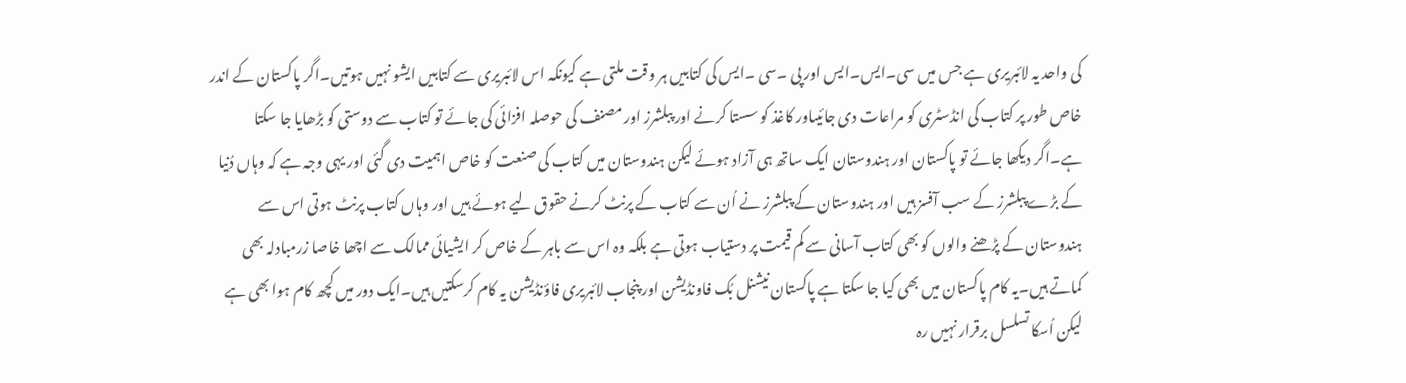کی واحد یہ لائبریری ہے جس میں سی۔ایس۔ایس اور پی ۔سی ۔ایس کی کتابیں ہر وقت ملتی ہے کیونکہ اس لائبریری سے کتابیں ایشو نہیں ہوتیں۔اگر پاکستان کے اندر خاص طور پر کتاب کی انڈسٹری کو مراعات دی جائیںاور کاغذ کو سستا کرنے اور پبلشرز اور مصنف کی حوصلہ افزائی کی جائے تو کتاب سے دوستی کو بڑھایا جا سکتا ہے۔اگر دیکھا جائے تو پاکستان اور ہندوستان ایک ساتھ ہی آزاد ہوئے لیکن ہندوستان میں کتاب کی صنعت کو خاص اہمیت دی گئی اور یہی وجہ ہے کہ وہاں دُنیا کے بڑے پبلشرز کے سب آفسز ہیں اور ہندوستان کے پبلشرز نے اُن سے کتاب کے پرنٹ کرنے حقوق لیے ہوئے ہیں اور وہاں کتاب پرنٹ ہوتی اس سے ہندوستان کے پڑھنے والوں کو بھی کتاب آسانی سے کم قیمت پر دستیاب ہوتی ہے بلکہ وہ اس سے باہر کے خاص کر ایشیائی ممالک سے اچھا خاصا زرمبادلہ بھی کماتے ہیں۔یہ کام پاکستان میں بھی کیا جا سکتا ہے پاکستان نیشنل بُک فاونڈیشن اور پنجاب لائبریری فاؤنڈیشن یہ کام کرسکتیں ہیں۔ایک دور میں کچھ کام ہوا بھی ہے لیکن اُسکا تسلسل برقرار نہیں رہ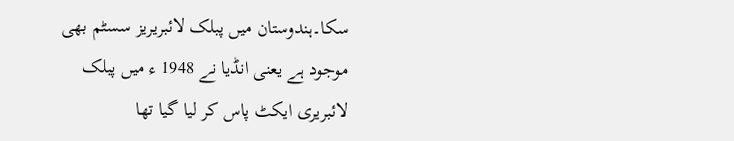سکا۔ہندوستان میں پبلک لائبریریز سسٹم بھی موجود ہے یعنی انڈیا نے 1948 ء میں پبلک لائبریری ایکٹ پاس کر لیا گیا تھا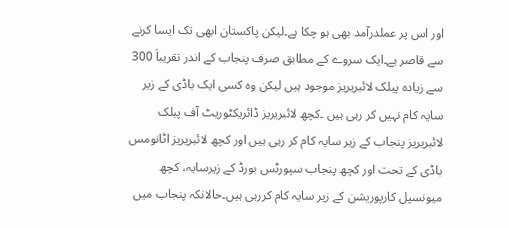اور اس پر عملدرآمد بھی ہو چکا ہے۔لیکن پاکستان ابھی تک ایسا کرنے سے قاصر ہے۔ایک سروے کے مطابق صرف پنجاب کے اندر تقریباَ 300 سے زیادہ پبلک لائبریریز موجود ہیں لیکن وہ کسی ایک باڈی کے زیر سایہ کام نہیں کر رہی ہیں ۔کچھ لائبریریز ڈائریکٹوریٹ آف پبلک لائبریریز پنجاب کے زیر سایہ کام کر رہی ہیں اور کچھ لائبریریز اٹانومس باڈی کے تحت اور کچھ پنجاب سپورٹس بورڈ کے زیرسایہ، کچھ میونسپل کارپوریشن کے زیر سایہ کام کررہی ہیں۔حالانکہ پنجاب میں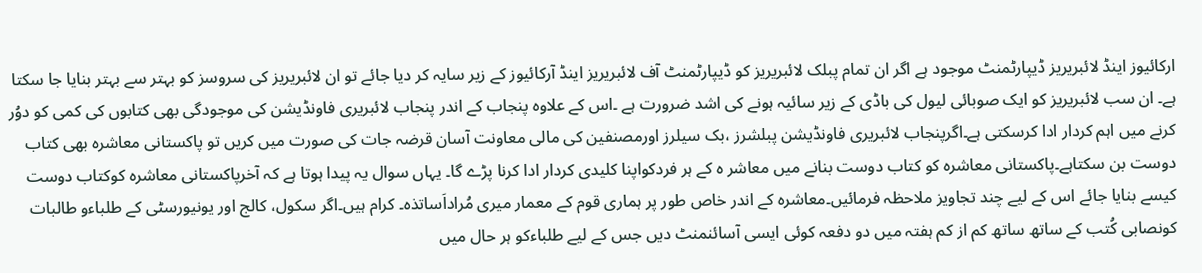ارکائیوز اینڈ لائبریریز ڈیپارٹمنٹ موجود ہے اگر ان تمام پبلک لائبریریز کو ڈیپارٹمنٹ آف لائبریریز اینڈ آرکائیوز کے زیر سایہ کر دیا جائے تو ان لائبریریز کی سروسز کو بہتر سے بہتر بنایا جا سکتا ہے۔ ان سب لائبریریز کو ایک صوبائی لیول کی باڈی کے زیر سائیہ ہونے کی اشد ضرورت ہے ۔اس کے علاوہ پنجاب کے اندر پنجاب لائبریری فاونڈیشن کی موجودگی بھی کتابوں کی کمی کو دوُر کرنے میں اہم کردار ادا کرسکتی ہے۔اگرپنجاب لائبریری فاونڈیشن پبلشرز ،بک سیلرز اورمصنفین کی مالی معاونت آسان قرضہ جات کی صورت میں کریں تو پاکستانی معاشرہ بھی کتاب دوست بن سکتاہے۔پاکستانی معاشرہ کو کتاب دوست بنانے میں معاشر ہ کے ہر فردکواپنا کلیدی کردار ادا کرنا پڑے گا۔ یہاں سوال یہ پیدا ہوتا ہے کہ آخرپاکستانی معاشرہ کوکتاب دوست کیسے بنایا جائے اس کے لیے چند تجاویز ملاحظہ فرمائیں۔معاشرہ کے اندر خاص طور پر ہماری قوم کے معمار میری مُراداَساتذہ۔ کرام ہیں۔اگر سکول، کالج اور یونیورسٹی کے طلباءو طالبات کونصابی کُتب کے ساتھ ساتھ کم از کم ہفتہ میں دو دفعہ کوئی ایسی آسائنمنٹ دیں جس کے لیے طلباءکو ہر حال میں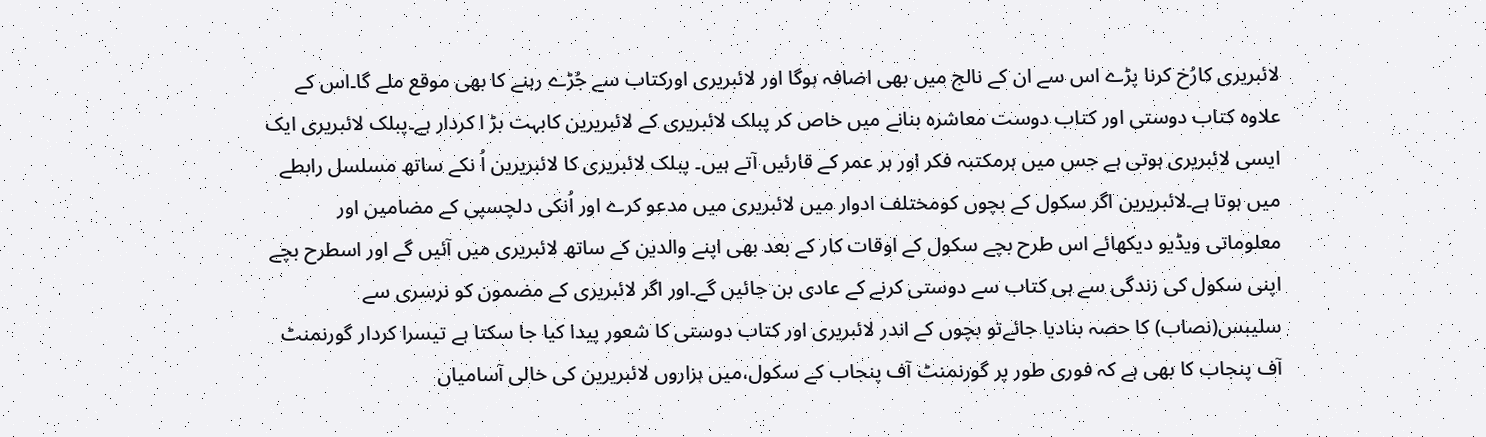لائبریری کارُخ کرنا پڑے اس سے ان کے نالج میں بھی اضافہ ہوگا اور لائبریری اورکتاب سے جُڑے رہنے کا بھی موقع ملے گا۔اس کے علاوہ کتاب دوستی اور کتاب دوست معاشرہ بنانے میں خاص کر پبلک لائبریری کے لائبریرین کابہت بڑ ا کردار ہے۔پبلک لائبریری ایک ایسی لائبریری ہوتی ہے جس میں ہرمکتبہ فکر اور ہر عمر کے قارئیں آتے ہیں۔ پبلک لائبریری کا لائبریرین اُ نکے ساتھ مسلسل رابطے میں ہوتا ہے۔لائبریرین اگر سکول کے بچوں کومختلف ادوار میں لائبریری میں مدعو کرے اور اُنکی دلچسپی کے مضامین اور معلوماتی ویڈیو دیکھائے اس طرح بچے سکول کے اوقات کار کے بعد بھی اپنے والدین کے ساتھ لائبریری میں آئیں گے اور اسطرح بچے اپنی سکول کی زندگی سے ہی کتاب سے دوستی کرنے کے عادی بن جائیں گے۔اور اگر لائبریری کے مضمون کو نرسری سے سلیبس(نصاب) کا حصہ بنادیا جائےتو بچوں کے اندر لائبریری اور کتاب دوستی کا شعور پیدا کیا جا سکتا ہے تیسرا کردار گورنمنٹ آف پنجاب کا بھی ہے کہ فوری طور پر گورنمنٹ آف پنجاب کے سکول،میں ہزاروں لائبریرین کی خالی آسامیاں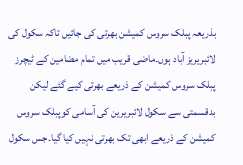بذریعہ پبلک سروس کمیشن بھرتی کی جائیں تاکہ سکول کی لائبریریز آباد ہوں۔ماضی قریب میں تمام مضامین کے ٹیچرز پبلک سروس کمیشن کے ذریعے بھرتی کیے گئے لیکن بدقسمتی سے سکول لائبریرین کی آسامی کوپبلک سروس کمیشن کے ذریعے ابھی تک بھرتی نہیں کیا گیا۔جس سکول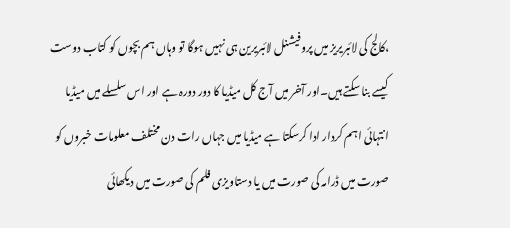،کالج کی لائبریریز میں پروفیشنل لائبریرین ہی نہیں ہوگا تو وہاں ہم بچوں کو کتاب دوست کیسے بنا سکتے ہیں۔اور آخر میں آج کل میڈیا کا دور دورہ ہے اور اس سلسلے میں میڈیا انتہائی اہم کردار ادا کرسکتا ہے میڈیا میں جہاں رات دن مختلف معلومات خبروں کو صورت میں ڈرامہ کی صورت میں یا دستاویزی فلم کی صورت میں دیکھائی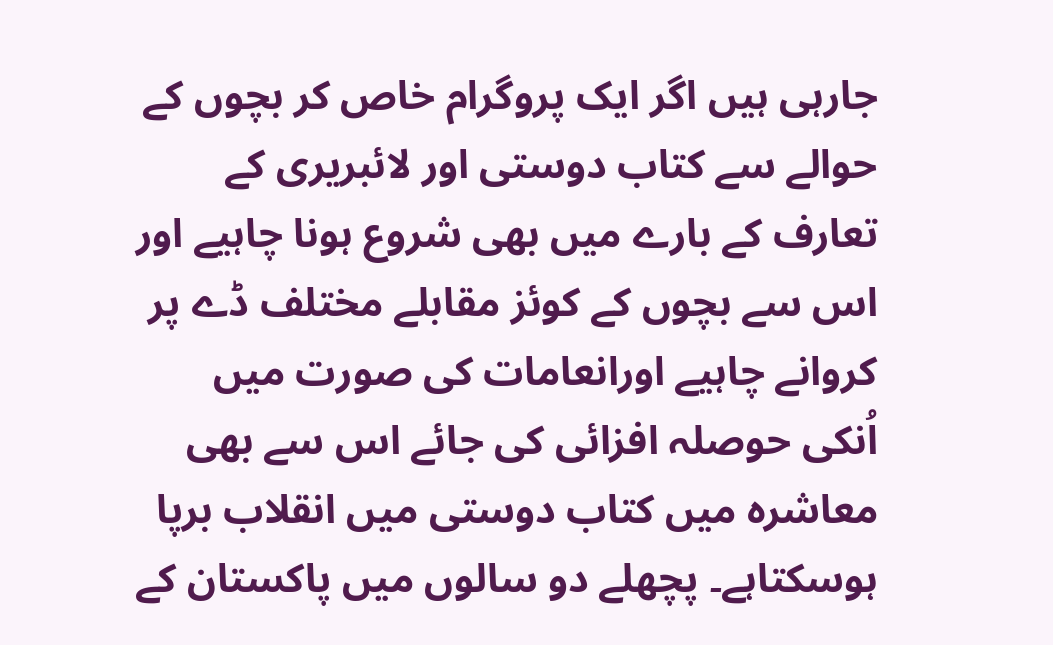جارہی ہیں اگر ایک پروگرام خاص کر بچوں کے حوالے سے کتاب دوستی اور لائبریری کے تعارف کے بارے میں بھی شروع ہونا چاہیے اور اس سے بچوں کے کوئز مقابلے مختلف ڈے پر کروانے چاہیے اورانعامات کی صورت میں اُنکی حوصلہ افزائی کی جائے اس سے بھی معاشرہ میں کتاب دوستی میں انقلاب برپا ہوسکتاہے۔ پچھلے دو سالوں میں پاکستان کے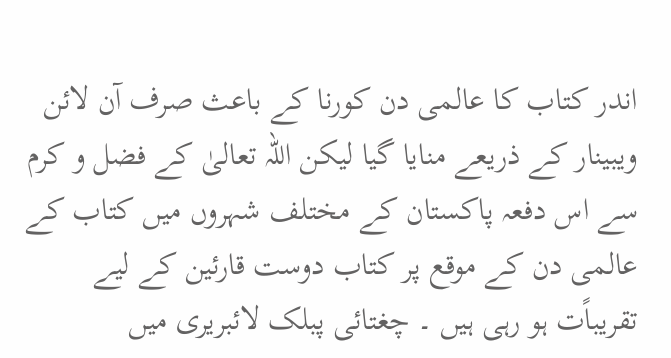اندر کتاب کا عالمی دن کورنا کے باعث صرف آن لائن ویبینار کے ذریعے منایا گیا لیکن اللہ تعالیٰ کے فضل و کرم سے اس دفعہ پاکستان کے مختلف شہروں میں کتاب کے عالمی دن کے موقع پر کتاب دوست قارئین کے لیے تقریباًت ہو رہی ہیں ۔ چغتائی پبلک لائبریری میں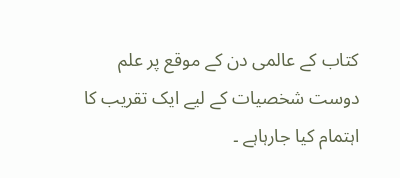کتاب کے عالمی دن کے موقع پر علم دوست شخصیات کے لیے ایک تقریب کا اہتمام کیا جارہاہے ۔